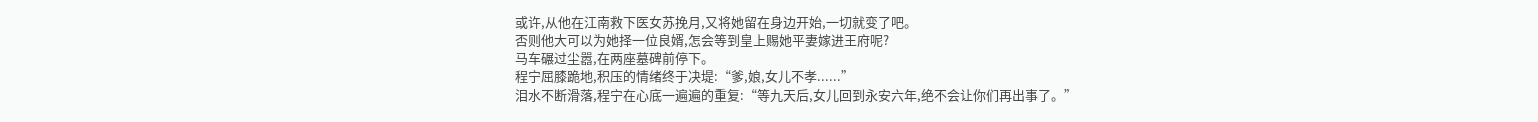或许,从他在江南救下医女苏挽月,又将她留在身边开始,一切就变了吧。
否则他大可以为她择一位良婿,怎会等到皇上赐她平妻嫁进王府呢?
马车碾过尘嚣,在两座墓碑前停下。
程宁屈膝跪地,积压的情绪终于决堤:“爹,娘,女儿不孝......”
泪水不断滑落,程宁在心底一遍遍的重复:“等九天后,女儿回到永安六年,绝不会让你们再出事了。”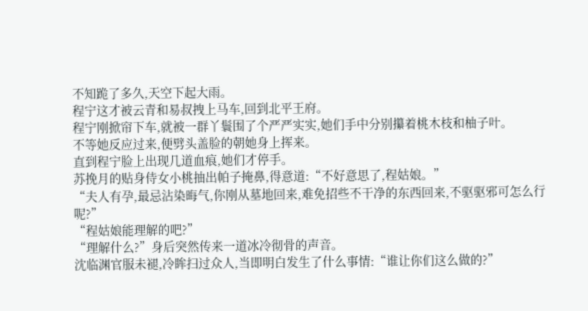不知跪了多久,天空下起大雨。
程宁这才被云青和易叔拽上马车,回到北平王府。
程宁刚掀帘下车,就被一群丫鬟围了个严严实实,她们手中分别攥着桃木枝和柚子叶。
不等她反应过来,便劈头盖脸的朝她身上挥来。
直到程宁脸上出现几道血痕,她们才停手。
苏挽月的贴身侍女小桃抽出帕子掩鼻,得意道:“不好意思了,程姑娘。”
“夫人有孕,最忌沾染晦气,你刚从墓地回来,难免招些不干净的东西回来,不驱驱邪可怎么行呢?”
“程姑娘能理解的吧?”
“理解什么?”身后突然传来一道冰冷彻骨的声音。
沈临渊官服未褪,冷眸扫过众人,当即明白发生了什么事情:“谁让你们这么做的?”